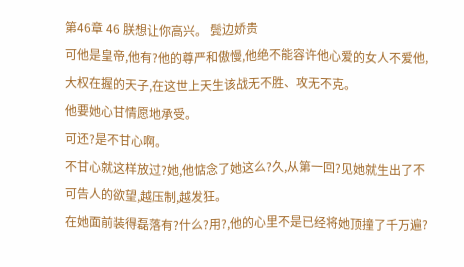第46章 46 朕想让你高兴。 鬓边娇贵
可他是皇帝,他有?他的尊严和傲慢,他绝不能容许他心爱的女人不爱他,大权在握的天子,在这世上天生该战无不胜、攻无不克。
他要她心甘情愿地承受。
可还?是不甘心啊。
不甘心就这样放过?她,他惦念了她这么?久,从第一回?见她就生出了不可告人的欲望,越压制,越发狂。
在她面前装得磊落有?什么?用?,他的心里不是已经将她顶撞了千万遍?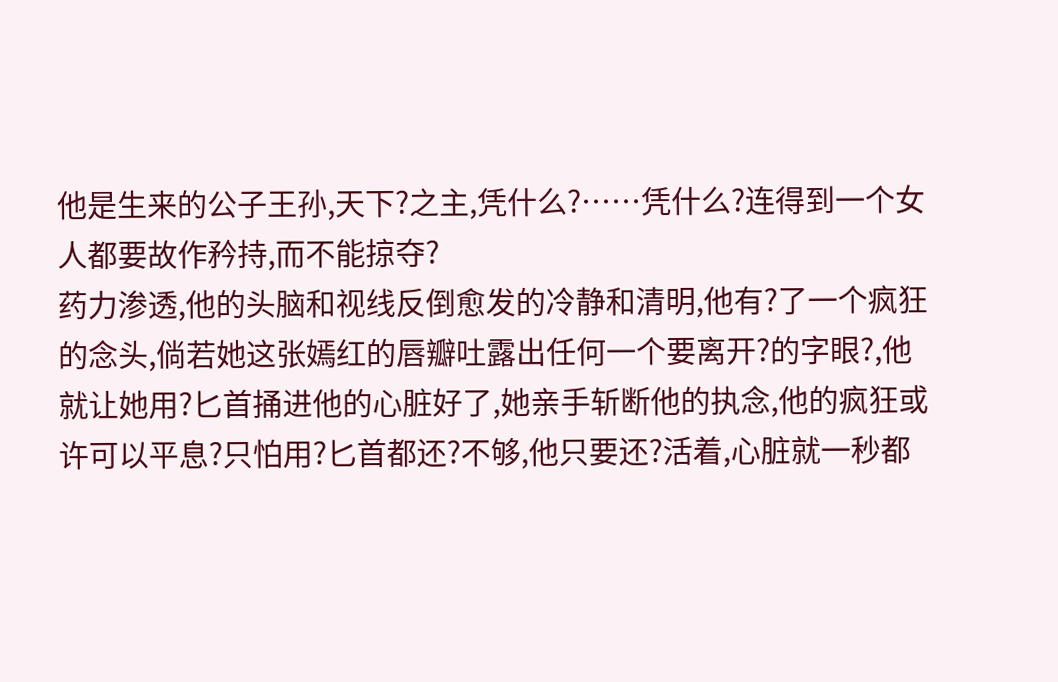他是生来的公子王孙,天下?之主,凭什么?……凭什么?连得到一个女人都要故作矜持,而不能掠夺?
药力渗透,他的头脑和视线反倒愈发的冷静和清明,他有?了一个疯狂的念头,倘若她这张嫣红的唇瓣吐露出任何一个要离开?的字眼?,他就让她用?匕首捅进他的心脏好了,她亲手斩断他的执念,他的疯狂或许可以平息?只怕用?匕首都还?不够,他只要还?活着,心脏就一秒都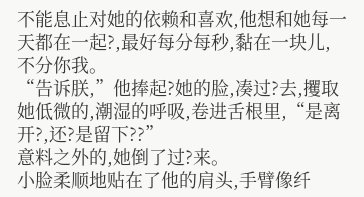不能息止对她的依赖和喜欢,他想和她每一天都在一起?,最好每分每秒,黏在一块儿,不分你我。
“告诉朕,”他捧起?她的脸,凑过?去,攫取她低微的,潮湿的呼吸,卷进舌根里,“是离开?,还?是留下??”
意料之外的,她倒了过?来。
小脸柔顺地贴在了他的肩头,手臂像纤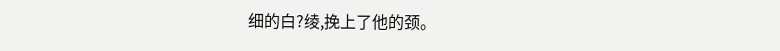细的白?绫,挽上了他的颈。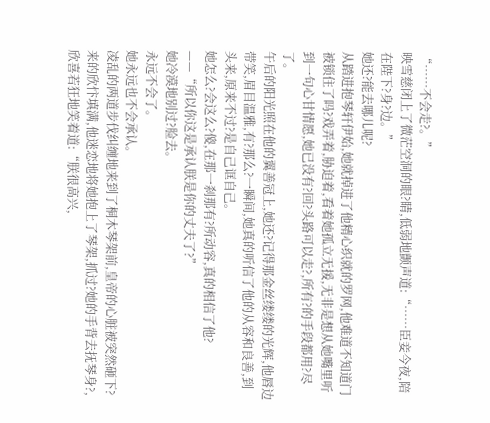“……不会走?。”
映雪慈闭上了微茫空洞的眼?睛,低弱地颤声道:“……臣妾今夜,陪在陛下?身?边。”
她还?能去哪儿呢?
从踏进抱琴轩伊始,她就掉进了他精心织就的罗网,他难道不知道门被锁住了吗?戏弄着,胁迫着,看着她孤立无援,无非是想从她嘴里听到一句心甘情愿,她已没有?回?头路可以走?,所有?的手段都用?尽了。
午后的阳光照在他的翼善冠上,她还?记得那金丝缕缕的光辉,他唇边带笑,眉目温雅,有?那么?一瞬间,她真的听信了他的从容和良善,到头来,原来不过?是自己诓自己。
她怎么?会这么?傻,在那一刹那有?所动容,真的相信了他?
——“所以你这是承认朕是你的丈夫了?”
她冷漠地别过?脸去。
永远不会了。
她永远也不会承认。
凌乱的两道步伐纠缠地来到了桐木琴架前,皇帝的心脏被突然砸下?来的欣忭填满,他迷恋地将她抱上了琴架,抓过?她的手背去抚琴身?,欣喜若狂地笑着道:“朕很高兴,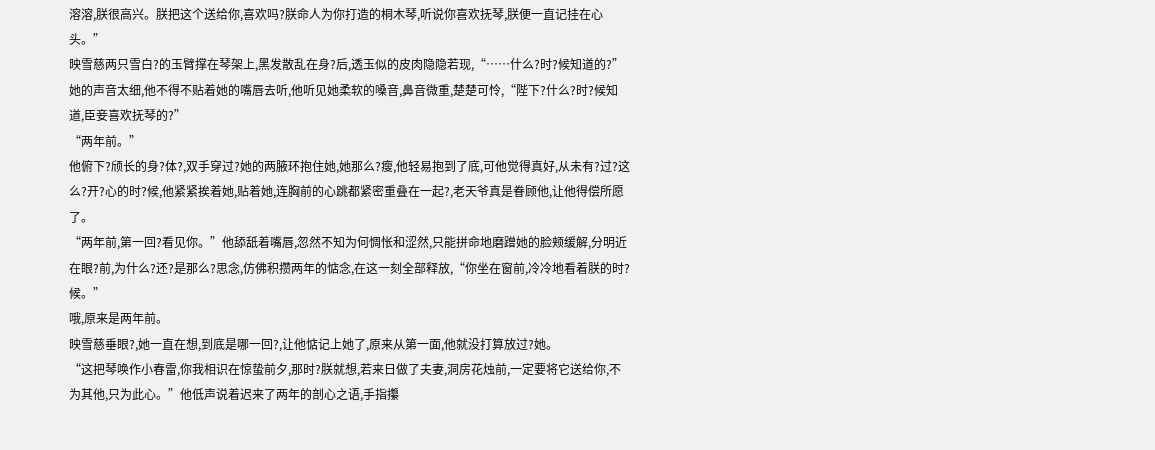溶溶,朕很高兴。朕把这个送给你,喜欢吗?朕命人为你打造的桐木琴,听说你喜欢抚琴,朕便一直记挂在心头。”
映雪慈两只雪白?的玉臂撑在琴架上,黑发散乱在身?后,透玉似的皮肉隐隐若现,“……什么?时?候知道的?”
她的声音太细,他不得不贴着她的嘴唇去听,他听见她柔软的嗓音,鼻音微重,楚楚可怜,“陛下?什么?时?候知道,臣妾喜欢抚琴的?”
“两年前。”
他俯下?颀长的身?体?,双手穿过?她的两腋环抱住她,她那么?瘦,他轻易抱到了底,可他觉得真好,从未有?过?这么?开?心的时?候,他紧紧挨着她,贴着她,连胸前的心跳都紧密重叠在一起?,老天爷真是眷顾他,让他得偿所愿了。
“两年前,第一回?看见你。”他舔舐着嘴唇,忽然不知为何惆怅和涩然,只能拼命地磨蹭她的脸颊缓解,分明近在眼?前,为什么?还?是那么?思念,仿佛积攒两年的惦念,在这一刻全部释放,“你坐在窗前,冷冷地看着朕的时?候。”
哦,原来是两年前。
映雪慈垂眼?,她一直在想,到底是哪一回?,让他惦记上她了,原来从第一面,他就没打算放过?她。
“这把琴唤作小春雷,你我相识在惊蛰前夕,那时?朕就想,若来日做了夫妻,洞房花烛前,一定要将它送给你,不为其他,只为此心。”他低声说着迟来了两年的剖心之语,手指攥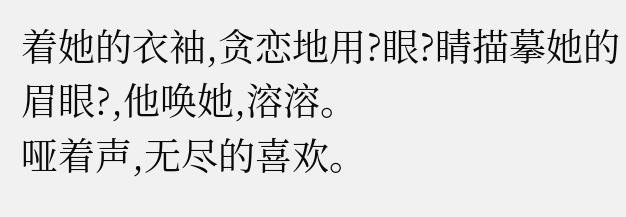着她的衣袖,贪恋地用?眼?睛描摹她的眉眼?,他唤她,溶溶。
哑着声,无尽的喜欢。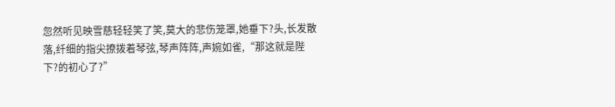忽然听见映雪慈轻轻笑了笑,莫大的悲伤笼罩,她垂下?头,长发散落,纤细的指尖撩拨着琴弦,琴声阵阵,声婉如雀,“那这就是陛下?的初心了?”